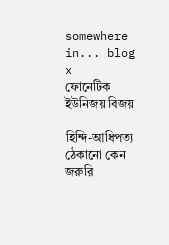somewhere in... blog
x
ফোনেটিক ইউনিজয় বিজয়

হিন্দি-আধিপত্য ঠেকানো কেন জরুরি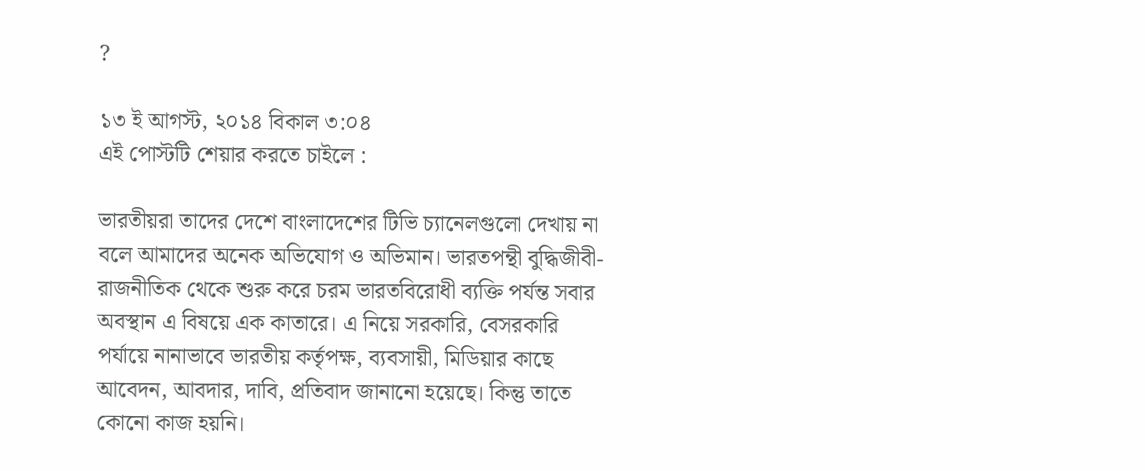?

১৩ ই আগস্ট, ২০১৪ বিকাল ৩:০৪
এই পোস্টটি শেয়ার করতে চাইলে :

ভারতীয়রা তাদের দেশে বাংলাদেশের টিভি চ্যানেলগুলো দেখায় না বলে আমাদের অনেক অভিযোগ ও অভিমান। ভারতপন্থী বুদ্ধিজীবী-রাজনীতিক থেকে শুরু করে চরম ভারতবিরোধী ব্যক্তি পর্যন্ত সবার অবস্থান এ বিষয়ে এক কাতারে। এ নিয়ে সরকারি, বেসরকারি পর্যায়ে নানাভাবে ভারতীয় কর্তৃপক্ষ, ব্যবসায়ী, মিডিয়ার কাছে আবেদন, আবদার, দাবি, প্রতিবাদ জানানো হয়েছে। কিন্তু তাতে কোনো কাজ হয়নি।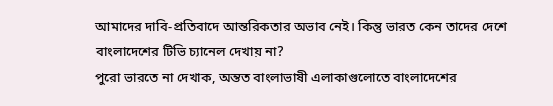আমাদের দাবি-প্রতিবাদে আন্তরিকতার অভাব নেই। কিন্তু ভারত কেন তাদের দেশে বাংলাদেশের টিভি চ্যানেল দেখায় না?
পুরো ভারতে না দেখাক, অন্তত বাংলাভাষী এলাকাগুলোতে বাংলাদেশের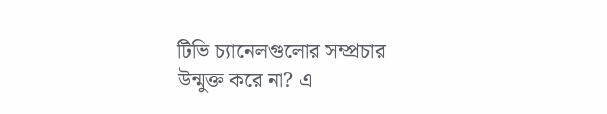টিভি চ্যানেলগুলোর সম্প্রচার উন্মুক্ত করে না? এ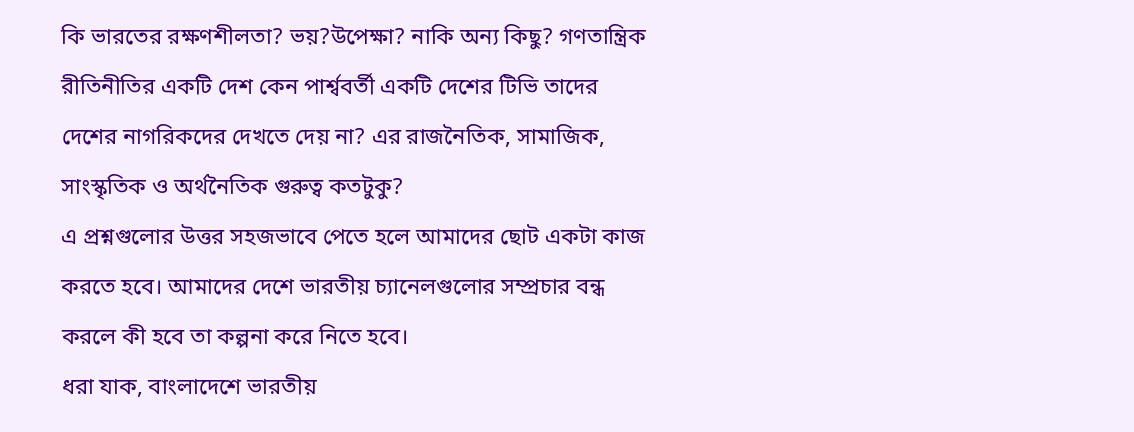কি ভারতের রক্ষণশীলতা? ভয়?উপেক্ষা? নাকি অন্য কিছু? গণতান্ত্রিক রীতিনীতির একটি দেশ কেন পার্শ্ববর্তী একটি দেশের টিভি তাদের দেশের নাগরিকদের দেখতে দেয় না? এর রাজনৈতিক, সামাজিক, সাংস্কৃতিক ও অর্থনৈতিক গুরুত্ব কতটুকু?
এ প্রশ্নগুলোর উত্তর সহজভাবে পেতে হলে আমাদের ছোট একটা কাজ করতে হবে। আমাদের দেশে ভারতীয় চ্যানেলগুলোর সম্প্রচার বন্ধ করলে কী হবে তা কল্পনা করে নিতে হবে।
ধরা যাক, বাংলাদেশে ভারতীয়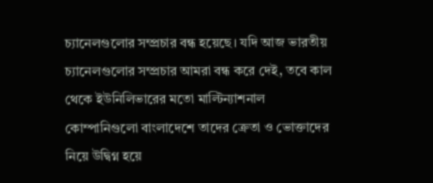চ্যানেলগুলোর সম্প্রচার বন্ধ হয়েছে। যদি আজ ভারতীয় চ্যানেলগুলোর সম্প্রচার আমরা বন্ধ করে দেই, তবে কাল থেকে ইউনিলিভারের মতো মাল্টিন্যাশনাল কোম্পানিগুলো বাংলাদেশে তাদের ক্রেতা ও ভোক্তাদের নিয়ে উদ্বিগ্ন হয়ে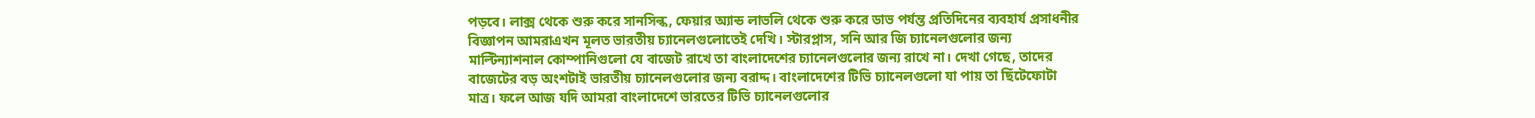পড়বে। লাক্স থেকে শুরু করে সানসিল্ক, ফেয়ার অ্যান্ড লাভলি থেকে শুরু করে ডাভ পর্যন্ত প্রতিদিনের ব্যবহার্য প্রসাধনীর বিজ্ঞাপন আমরাএখন মূলত ভারতীয় চ্যানেলগুলোতেই দেখি। স্টারপ্লাস, সনি আর জি চ্যানেলগুলোর জন্য মাল্টিন্যাশনাল কোম্পানিগুলো যে বাজেট রাখে তা বাংলাদেশের চ্যানেলগুলোর জন্য রাখে না। দেখা গেছে, তাদের বাজেটের বড় অংশটাই ভারতীয় চ্যানেলগুলোর জন্য বরাদ্দ। বাংলাদেশের টিভি চ্যানেলগুলো যা পায় তা ছিঁটেফোটা মাত্র। ফলে আজ যদি আমরা বাংলাদেশে ভারতের টিভি চ্যানেলগুলোর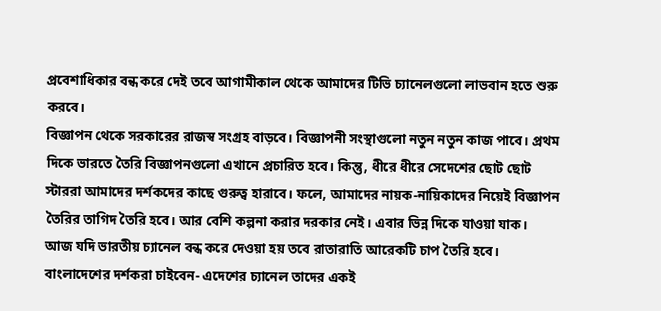প্রবেশাধিকার বন্ধ করে দেই তবে আগামীকাল থেকে আমাদের টিভি চ্যানেলগুলো লাভবান হতে শুরু করবে।
বিজ্ঞাপন থেকে সরকারের রাজস্ব সংগ্রহ বাড়বে। বিজ্ঞাপনী সংস্থাগুলো নতুন নতুন কাজ পাবে। প্রথম দিকে ভারতে তৈরি বিজ্ঞাপনগুলো এখানে প্রচারিত হবে। কিন্তু, ধীরে ধীরে সেদেশের ছোট ছোট স্টাররা আমাদের দর্শকদের কাছে গুরুত্ব হারাবে। ফলে, আমাদের নায়ক-নায়িকাদের নিয়েই বিজ্ঞাপন তৈরির তাগিদ তৈরি হবে। আর বেশি কল্পনা করার দরকার নেই। এবার ভিন্ন দিকে যাওয়া যাক।
আজ যদি ভারতীয় চ্যানেল বন্ধ করে দেওয়া হয় তবে রাতারাতি আরেকটি চাপ তৈরি হবে। বাংলাদেশের দর্শকরা চাইবেন- এদেশের চ্যানেল তাদের একই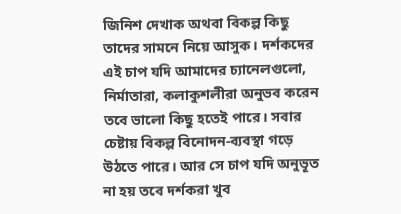জিনিশ দেখাক অথবা বিকল্প কিছু তাদের সামনে নিয়ে আসুক। দর্শকদের এই চাপ যদি আমাদের চ্যানেলগুলো, নির্মাতারা, কলাকুশলীরা অনুভব করেন তবে ভালো কিছু হতেই পারে। সবার চেষ্টায় বিকল্প বিনোদন-ব্যবস্থা গড়ে উঠতে পারে। আর সে চাপ যদি অনুভূত না হয় তবে দর্শকরা খুব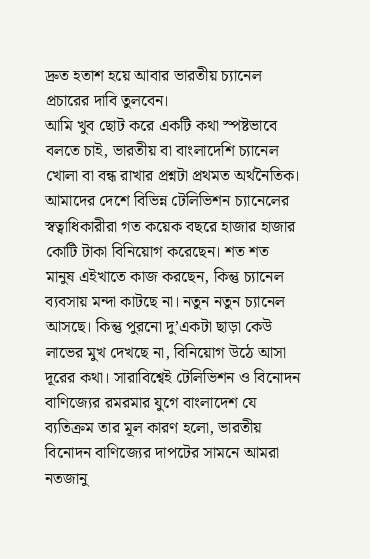দ্রুত হতাশ হয়ে আবার ভারতীয় চ্যানেল প্রচারের দাবি তুলবেন।
আমি খুব ছোট করে একটি কথা স্পষ্টভাবে বলতে চাই, ভারতীয় বা বাংলাদেশি চ্যানেল খোলা বা বন্ধ রাখার প্রশ্নটা প্রথমত অর্থনৈতিক। আমাদের দেশে বিভিন্ন টেলিভিশন চ্যানেলের স্বত্বাধিকারীরা গত কয়েক বছরে হাজার হাজার কোটি টাকা বিনিয়োগ করেছেন। শত শত মানুষ এইখাতে কাজ করছেন, কিন্তু চ্যানেল ব্যবসায় মন্দা কাটছে না। নতুন নতুন চ্যানেল আসছে। কিন্তু পুরনো দু’একটা ছাড়া কেউ লাভের মুখ দেখছে না, বিনিয়োগ উঠে আসা দূরের কথা। সারাবিশ্বেই টেলিভিশন ও বিনোদন বাণিজ্যের রমরমার যুগে বাংলাদেশ যে ব্যতিক্রম তার মূল কারণ হলো, ভারতীয় বিনোদন বাণিজ্যের দাপটের সামনে আমরা নতজানু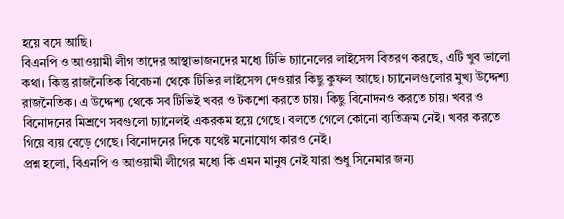হয়ে বসে আছি।
বিএনপি ও আওয়ামী লীগ তাদের আস্থাভাজনদের মধ্যে টিভি চ্যানেলের লাইসেন্স বিতরণ করছে, এটি খুব ভালো কথা। কিন্তু রাজনৈতিক বিবেচনা থেকে টিভির লাইসেন্স দেওয়ার কিছু কুফল আছে। চ্যানেলগুলোর মুখ্য উদ্দেশ্য রাজনৈতিক। এ উদ্দেশ্য থেকে সব টিভিই খবর ও টকশো করতে চায়। কিছু বিনোদনও করতে চায়। খবর ও বিনোদনের মিশ্রণে সবগুলো চ্যানেলই একরকম হয়ে গেছে। বলতে গেলে কোনো ব্যতিক্রম নেই। খবর করতে গিয়ে ব্যয় বেড়ে গেছে। বিনোদনের দিকে যথেষ্ট মনোযোগ কারও নেই।
প্রশ্ন হলো, বিএনপি ও আওয়ামী লীগের মধ্যে কি এমন মানুষ নেই যারা শুধু সিনেমার জন্য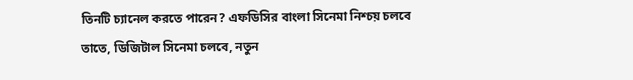তিনটি চ্যানেল করতে পারেন? এফডিসির বাংলা সিনেমা নিশ্চয় চলবে তাতে, ডিজিটাল সিনেমা চলবে, নতুন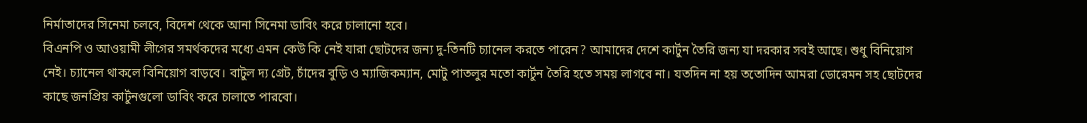নির্মাতাদের সিনেমা চলবে, বিদেশ থেকে আনা সিনেমা ডাবিং করে চালানো হবে।
বিএনপি ও আওয়ামী লীগের সমর্থকদের মধ্যে এমন কেউ কি নেই যারা ছোটদের জন্য দু-তিনটি চ্যানেল করতে পারেন? আমাদের দেশে কার্টুন তৈরি জন্য যা দরকার সবই আছে। শুধু বিনিয়োগ নেই। চ্যানেল থাকলে বিনিয়োগ বাড়বে। বাটুল দ্য গ্রেট, চাঁদের বুড়ি ও ম্যাজিকম্যান, মোটু পাতলুর মতো কার্টুন তৈরি হতে সময় লাগবে না। যতদিন না হয় ততোদিন আমরা ডোরেমন সহ ছোটদের কাছে জনপ্রিয় কার্টুনগুলো ডাবিং করে চালাতে পারবো।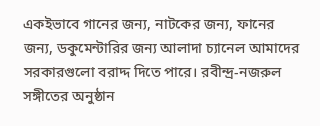একইভাবে গানের জন্য, নাটকের জন্য, ফানের জন্য, ডকুমেন্টারির জন্য আলাদা চ্যানেল আমাদের সরকারগুলো বরাদ্দ দিতে পারে। রবীন্দ্র-নজরুল সঙ্গীতের অনুষ্ঠান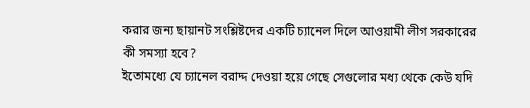করার জন্য ছায়ানট সংশ্লিষ্টদের একটি চ্যানেল দিলে আওয়ামী লীগ সরকারের কী সমস্যা হবে?
ইতোমধ্যে যে চ্যানেল বরাদ্দ দেওয়া হয়ে গেছে সেগুলোর মধ্য থেকে কেউ যদি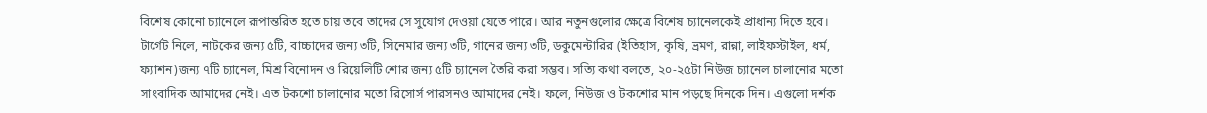বিশেষ কোনো চ্যানেলে রূপান্তরিত হতে চায় তবে তাদের সে সুযোগ দেওয়া যেতে পারে। আর নতুনগুলোর ক্ষেত্রে বিশেষ চ্যানেলকেই প্রাধান্য দিতে হবে।
টার্গেট নিলে, নাটকের জন্য ৫টি, বাচ্চাদের জন্য ৩টি, সিনেমার জন্য ৩টি, গানের জন্য ৩টি, ডকুমেন্টারির (ইতিহাস, কৃষি, ভ্রমণ, রান্না, লাইফস্টাইল, ধর্ম, ফ্যাশন)জন্য ৭টি চ্যানেল, মিশ্র বিনোদন ও রিয়েলিটি শোর জন্য ৫টি চ্যানেল তৈরি করা সম্ভব। সত্যি কথা বলতে, ২০-২৫টা নিউজ চ্যানেল চালানোর মতো সাংবাদিক আমাদের নেই। এত টকশো চালানোর মতো রিসোর্স পারসনও আমাদের নেই। ফলে, নিউজ ও টকশোর মান পড়ছে দিনকে দিন। এগুলো দর্শক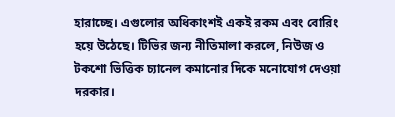হারাচ্ছে। এগুলোর অধিকাংশই একই রকম এবং বোরিং হয়ে উঠেছে। টিভির জন্য নীতিমালা করলে, নিউজ ও টকশো ভিত্তিক চ্যানেল কমানোর দিকে মনোযোগ দেওয়া দরকার।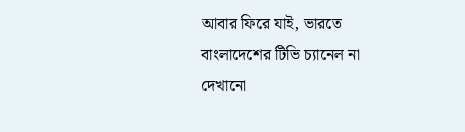আবার ফিরে যাই, ভারতে বাংলাদেশের টিভি চ্যানেল না দেখানো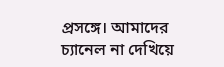প্রসঙ্গে। আমাদের চ্যানেল না দেখিয়ে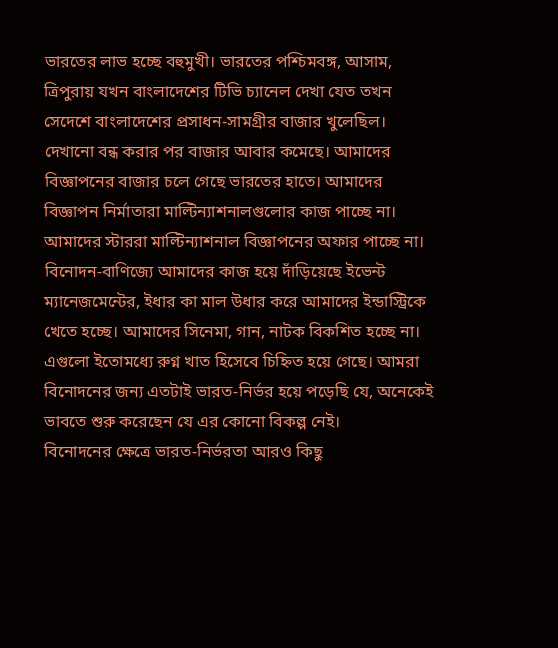ভারতের লাভ হচ্ছে বহুমুখী। ভারতের পশ্চিমবঙ্গ, আসাম, ত্রিপুরায় যখন বাংলাদেশের টিভি চ্যানেল দেখা যেত তখন সেদেশে বাংলাদেশের প্রসাধন-সামগ্রীর বাজার খুলেছিল। দেখানো বন্ধ করার পর বাজার আবার কমেছে। আমাদের বিজ্ঞাপনের বাজার চলে গেছে ভারতের হাতে। আমাদের বিজ্ঞাপন নির্মাতারা মাল্টিন্যাশনালগুলোর কাজ পাচ্ছে না। আমাদের স্টাররা মাল্টিন্যাশনাল বিজ্ঞাপনের অফার পাচ্ছে না। বিনোদন-বাণিজ্যে আমাদের কাজ হয়ে দাঁড়িয়েছে ইভেন্ট ম্যানেজমেন্টের, ইধার কা মাল উধার করে আমাদের ইন্ডাস্ট্রিকে খেতে হচ্ছে। আমাদের সিনেমা, গান, নাটক বিকশিত হচ্ছে না। এগুলো ইতোমধ্যে রুগ্ন খাত হিসেবে চিহ্নিত হয়ে গেছে। আমরা বিনোদনের জন্য এতটাই ভারত-নির্ভর হয়ে পড়েছি যে, অনেকেই ভাবতে শুরু করেছেন যে এর কোনো বিকল্প নেই।
বিনোদনের ক্ষেত্রে ভারত-নির্ভরতা আরও কিছু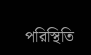পরিস্থিতি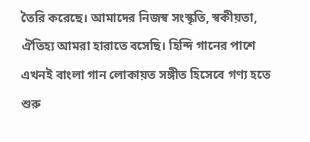তৈরি করেছে। আমাদের নিজস্ব সংস্কৃতি, স্বকীয়তা, ঐতিহ্য আমরা হারাতে বসেছি। হিন্দি গানের পাশে এখনই বাংলা গান লোকায়ত সঙ্গীত হিসেবে গণ্য হতে শুরু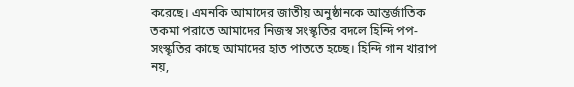করেছে। এমনকি আমাদের জাতীয় অনুষ্ঠানকে আন্তর্জাতিক তকমা পরাতে আমাদের নিজস্ব সংস্কৃতির বদলে হিন্দি পপ-সংস্কৃতির কাছে আমাদের হাত পাততে হচ্ছে। হিন্দি গান খারাপ নয়,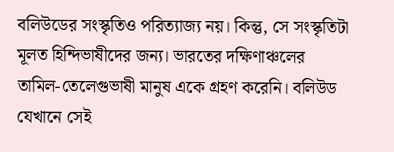বলিউডের সংস্কৃতিও পরিত্যাজ্য নয়। কিন্তু, সে সংস্কৃতিটা মূলত হিন্দিভাষীদের জন্য। ভারতের দক্ষিণাঞ্চলের তামিল-তেলেগুভাষী মানুষ একে গ্রহণ করেনি। বলিউড যেখানে সেই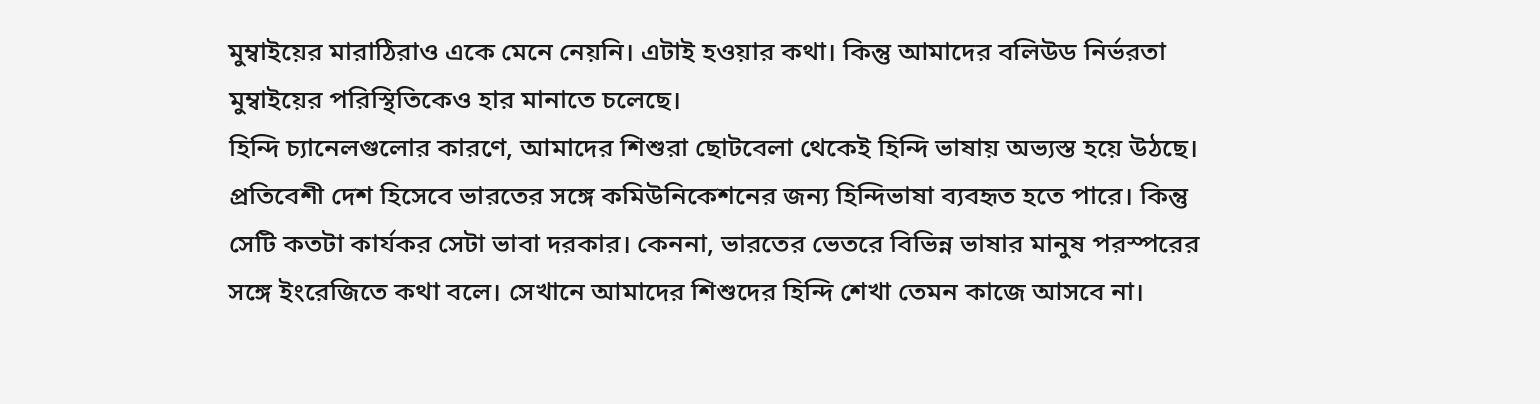মুম্বাইয়ের মারাঠিরাও একে মেনে নেয়নি। এটাই হওয়ার কথা। কিন্তু আমাদের বলিউড নির্ভরতা মুম্বাইয়ের পরিস্থিতিকেও হার মানাতে চলেছে।
হিন্দি চ্যানেলগুলোর কারণে, আমাদের শিশুরা ছোটবেলা থেকেই হিন্দি ভাষায় অভ্যস্ত হয়ে উঠছে। প্রতিবেশী দেশ হিসেবে ভারতের সঙ্গে কমিউনিকেশনের জন্য হিন্দিভাষা ব্যবহৃত হতে পারে। কিন্তু সেটি কতটা কার্যকর সেটা ভাবা দরকার। কেননা, ভারতের ভেতরে বিভিন্ন ভাষার মানুষ পরস্পরের সঙ্গে ইংরেজিতে কথা বলে। সেখানে আমাদের শিশুদের হিন্দি শেখা তেমন কাজে আসবে না।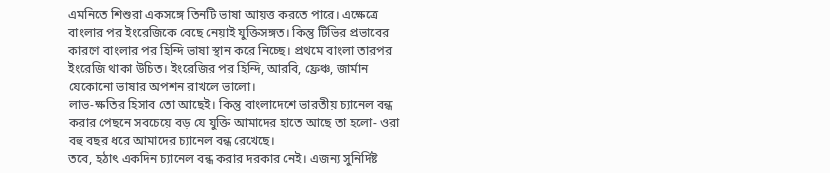এমনিতে শিশুরা একসঙ্গে তিনটি ভাষা আয়ত্ত করতে পারে। এক্ষেত্রে বাংলার পর ইংরেজিকে বেছে নেয়াই যুক্তিসঙ্গত। কিন্তু টিভির প্রভাবের কারণে বাংলার পর হিন্দি ভাষা স্থান করে নিচ্ছে। প্রথমে বাংলা তারপর ইংরেজি থাকা উচিত। ইংরেজির পর হিন্দি, আরবি, ফ্রেঞ্চ, জার্মান যেকোনো ভাষার অপশন রাখলে ভালো।
লাভ-ক্ষতির হিসাব তো আছেই। কিন্তু বাংলাদেশে ভারতীয় চ্যানেল বন্ধ করার পেছনে সবচেয়ে বড় যে যুক্তি আমাদের হাতে আছে তা হলো- ওরা বহু বছর ধরে আমাদের চ্যানেল বন্ধ রেখেছে।
তবে, হঠাৎ একদিন চ্যানেল বন্ধ করার দরকার নেই। এজন্য সুনির্দিষ্ট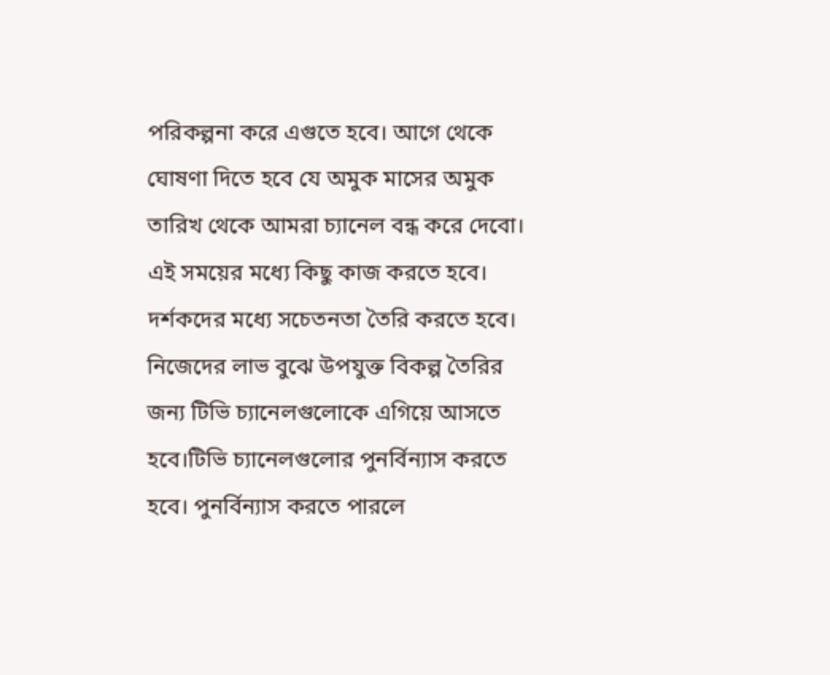পরিকল্পনা করে এগুতে হবে। আগে থেকে ঘোষণা দিতে হবে যে অমুক মাসের অমুক তারিখ থেকে আমরা চ্যানেল বন্ধ করে দেবো। এই সময়ের মধ্যে কিছু কাজ করতে হবে।
দর্শকদের মধ্যে সচেতনতা তৈরি করতে হবে।
নিজেদের লাভ বুঝে উপযুক্ত বিকল্প তৈরির জন্য টিভি চ্যানেলগুলোকে এগিয়ে আসতে হবে।টিভি চ্যানেলগুলোর পুনর্বিন্যাস করতে হবে। পুনর্বিন্যাস করতে পারলে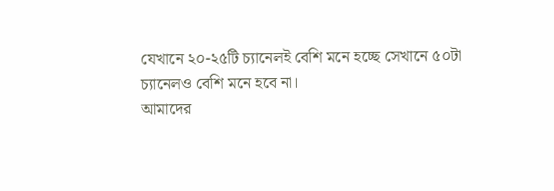যেখানে ২০-২৫টি চ্যানেলই বেশি মনে হচ্ছে সেখানে ৫০টা চ্যানেলও বেশি মনে হবে না।
আমাদের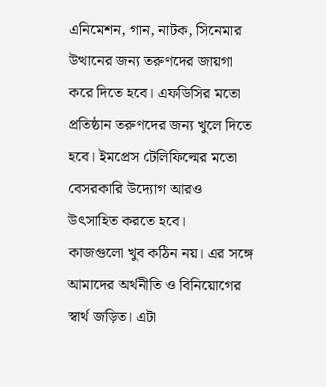এনিমেশন, গান, নাটক, সিনেমার উত্থানের জন্য তরুণদের জায়গা করে দিতে হবে। এফডিসির মতো প্রতিষ্ঠান তরুণদের জন্য খুলে দিতে হবে। ইমপ্রেস টেলিফিল্মের মতো বেসরকারি উদ্যোগ আরও উৎসাহিত করতে হবে।
কাজগুলো খুব কঠিন নয়। এর সঙ্গে আমাদের অর্থনীতি ও বিনিয়োগের স্বার্থ জড়িত। এটা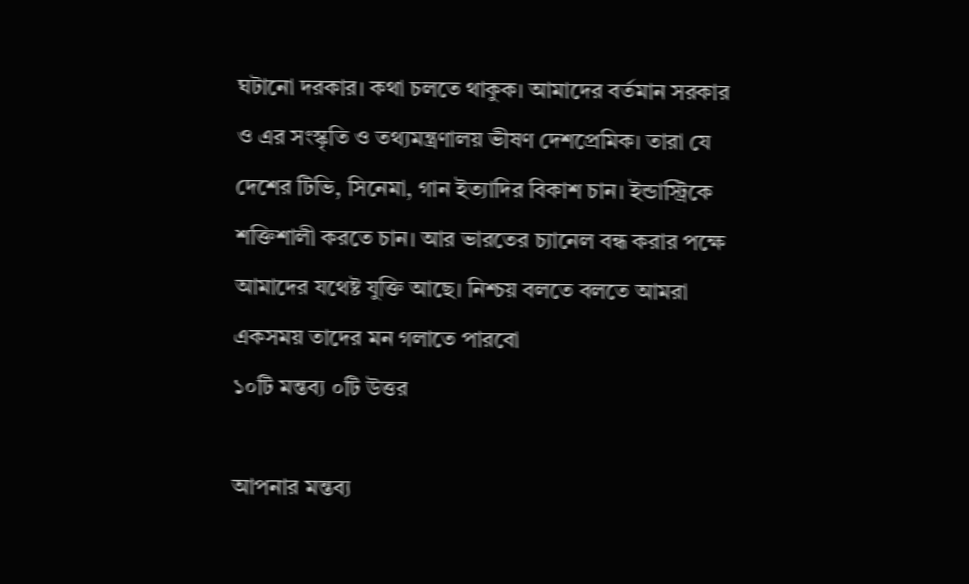ঘটানো দরকার। কথা চলতে থাকুক। আমাদের বর্তমান সরকার ও এর সংস্কৃতি ও তথ্যমন্ত্রণালয় ভীষণ দেশপ্রেমিক। তারা যে দেশের টিভি, সিনেমা, গান ইত্যাদির বিকাশ চান। ইন্ডাস্ট্রিকে শক্তিশালী করতে চান। আর ভারতের চ্যানেল বন্ধ করার পক্ষে আমাদের যথেষ্ট যুক্তি আছে। নিশ্চয় বলতে বলতে আমরা একসময় তাদের মন গলাতে পারবো
১০টি মন্তব্য ০টি উত্তর

আপনার মন্তব্য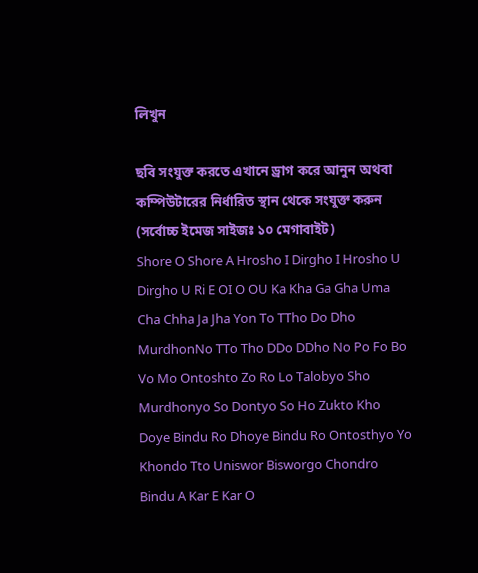লিখুন

ছবি সংযুক্ত করতে এখানে ড্রাগ করে আনুন অথবা কম্পিউটারের নির্ধারিত স্থান থেকে সংযুক্ত করুন (সর্বোচ্চ ইমেজ সাইজঃ ১০ মেগাবাইট)
Shore O Shore A Hrosho I Dirgho I Hrosho U Dirgho U Ri E OI O OU Ka Kha Ga Gha Uma Cha Chha Ja Jha Yon To TTho Do Dho MurdhonNo TTo Tho DDo DDho No Po Fo Bo Vo Mo Ontoshto Zo Ro Lo Talobyo Sho Murdhonyo So Dontyo So Ho Zukto Kho Doye Bindu Ro Dhoye Bindu Ro Ontosthyo Yo Khondo Tto Uniswor Bisworgo Chondro Bindu A Kar E Kar O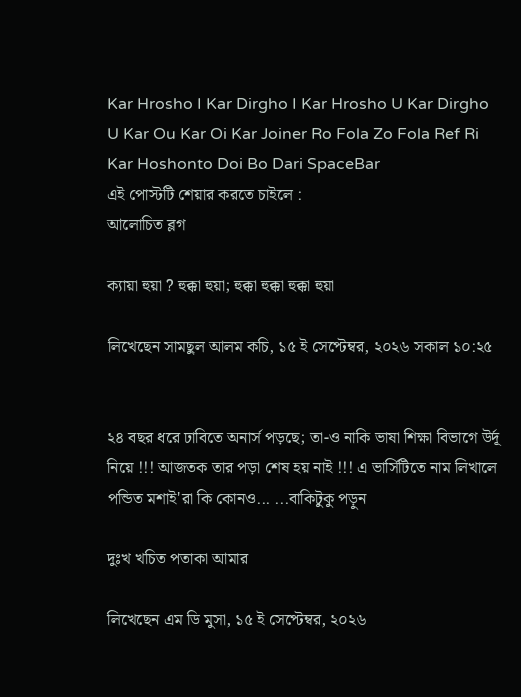Kar Hrosho I Kar Dirgho I Kar Hrosho U Kar Dirgho U Kar Ou Kar Oi Kar Joiner Ro Fola Zo Fola Ref Ri Kar Hoshonto Doi Bo Dari SpaceBar
এই পোস্টটি শেয়ার করতে চাইলে :
আলোচিত ব্লগ

ক্যায়া হুয়া ? হুক্কা হুয়া; হুক্কা হুক্কা হুক্কা হুয়া

লিখেছেন সামছুল আলম কচি, ১৫ ই সেপ্টেম্বর, ২০২৬ সকাল ১০:২৫


২৪ বছর ধরে ঢাবিতে অনার্স পড়ছে; তা-ও নাকি ভাষা শিক্ষা বিভাগে উর্দূ নিয়ে !!! আজতক তার পড়া শেষ হয় নাই !!! এ ভার্সিটিতে নাম লিখালে পন্ডিত মশাই'রা কি কোনও... ...বাকিটুকু পড়ুন

দুঃখ খচিত পতাকা আমার

লিখেছেন এম ডি মুসা, ১৫ ই সেপ্টেম্বর, ২০২৬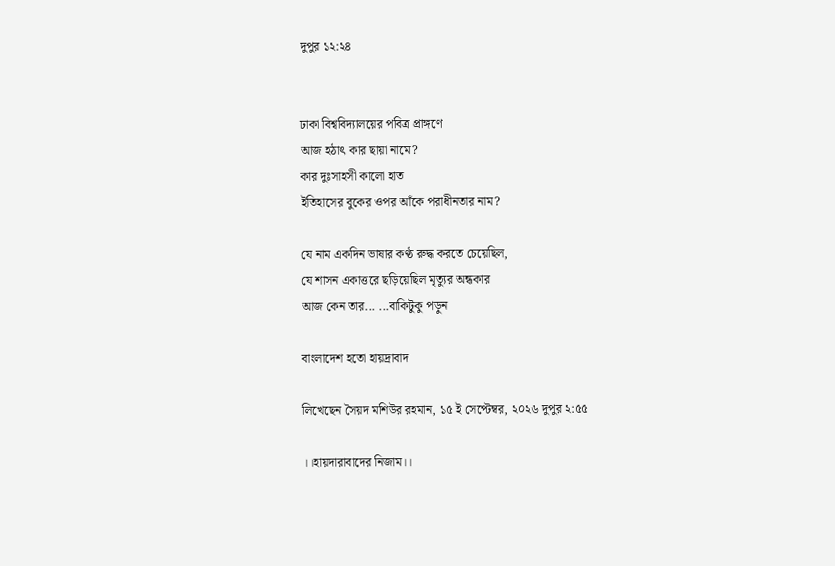দুপুর ১২:২৪


ঢাকা বিশ্ববিদ্যালয়ের পবিত্র প্রাঙ্গণে
আজ হঠাৎ কার ছায়া নামে?
কার দুঃসাহসী কালো হাত
ইতিহাসের বুকের ওপর আঁকে পরাধীনতার নাম?

যে নাম একদিন ভাষার কণ্ঠ রুদ্ধ করতে চেয়েছিল,
যে শাসন একাত্তরে ছড়িয়েছিল মৃত্যুর অন্ধকার
আজ কেন তার... ...বাকিটুকু পড়ুন

বাংলাদেশ হতো হায়দ্রাবাদ

লিখেছেন সৈয়দ মশিউর রহমান, ১৫ ই সেপ্টেম্বর, ২০২৬ দুপুর ২:৫৫

।।হায়দারাবাদের নিজাম।।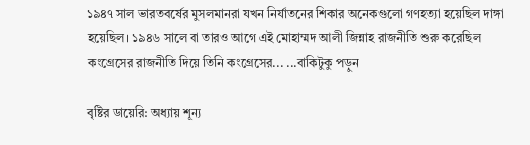১৯৪৭ সাল ভারতবর্ষের মুসলমানরা যখন নির্যাতনের শিকার অনেকগুলো গণহত্যা হয়েছিল দাঙ্গা হয়েছিল। ১৯৪৬ সালে বা তারও আগে এই মোহাম্মদ আলী জিন্নাহ রাজনীতি শুরু করেছিল কংগ্রেসের রাজনীতি দিয়ে তিনি কংগ্রেসের... ...বাকিটুকু পড়ুন

বৃষ্টির ডায়েরি: অধ্যায় শূন্য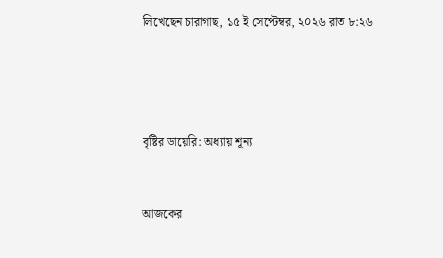লিখেছেন চারাগাছ, ১৫ ই সেপ্টেম্বর, ২০২৬ রাত ৮:২৬




বৃষ্টির ডায়েরি: অধ্যায় শূন্য


আজকের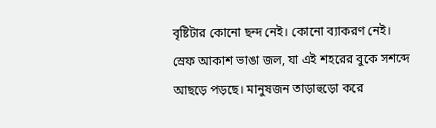বৃষ্টিটার কোনো ছন্দ নেই। কোনো ব্যাকরণ নেই। স্রেফ আকাশ ভাঙা জল, যা এই শহরের বুকে সশব্দে আছড়ে পড়ছে। মানুষজন তাড়াহুড়ো করে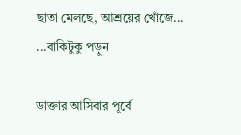ছাতা মেলছে, আশ্রয়ের খোঁজে... ...বাকিটুকু পড়ুন

ডাক্তার আসিবার পূর্বে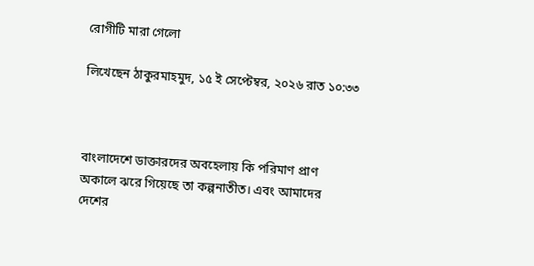রোগীটি মারা গেলো

লিখেছেন ঠাকুরমাহমুদ, ১৫ ই সেপ্টেম্বর, ২০২৬ রাত ১০:৩৩



বাংলাদেশে ডাক্তারদের অবহেলায় কি পরিমাণ প্রাণ অকালে ঝরে গিয়েছে তা কল্পনাতীত। এবং আমাদের দেশের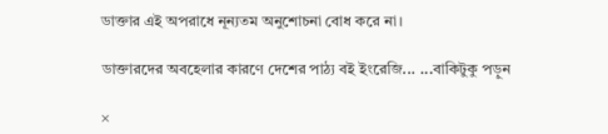ডাক্তার এই অপরাধে নূন্যতম অনুশোচনা বোধ করে না।

ডাক্তারদের অবহেলার কারণে দেশের পাঠ্য বই ইংরেজি... ...বাকিটুকু পড়ুন

×